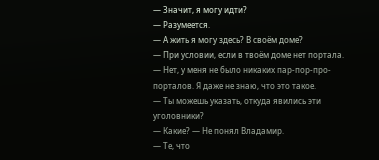— Значит, я могу идти?
— Разумеется.
— А жить я могу здесь? В своём доме?
— При условии, если в твоём доме нет портала.
— Нет, у меня не было никаких пар-пор-про-порталов. Я даже не знаю, что это такое.
— Ты можешь указать, откуда явились эти уголовники?
— Какие? — Не понял Владамир.
— Те, что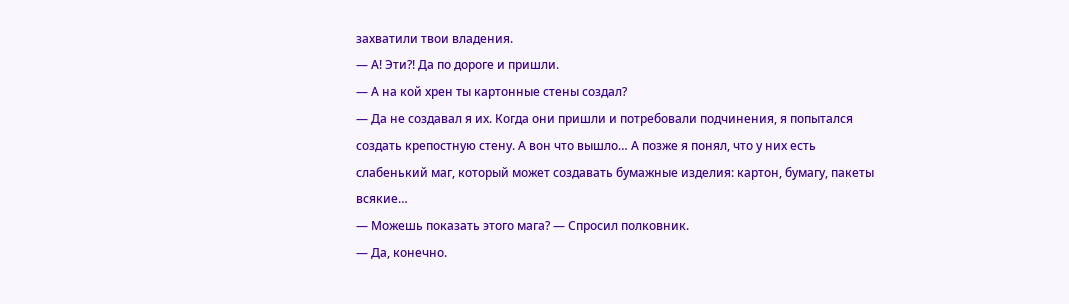захватили твои владения.
— А! Эти?! Да по дороге и пришли.
— А на кой хрен ты картонные стены создал?
— Да не создавал я их. Когда они пришли и потребовали подчинения, я попытался создать крепостную стену. А вон что вышло… А позже я понял, что у них есть слабенький маг, который может создавать бумажные изделия: картон, бумагу, пакеты всякие…
— Можешь показать этого мага? — Спросил полковник.
— Да, конечно.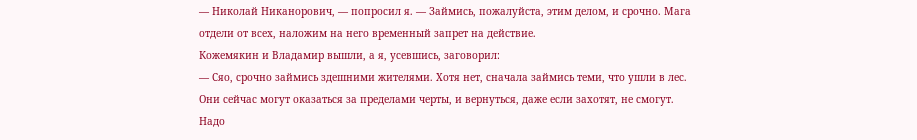— Николай Никанорович, — попросил я. — Займись, пожалуйста, этим делом, и срочно. Мага отдели от всех, наложим на него временный запрет на действие.
Кожемякин и Владамир вышли, а я, усевшись, заговорил:
— Сяо, срочно займись здешними жителями. Хотя нет, сначала займись теми, что ушли в лес. Они сейчас могут оказаться за пределами черты, и вернуться, даже если захотят, не смогут. Надо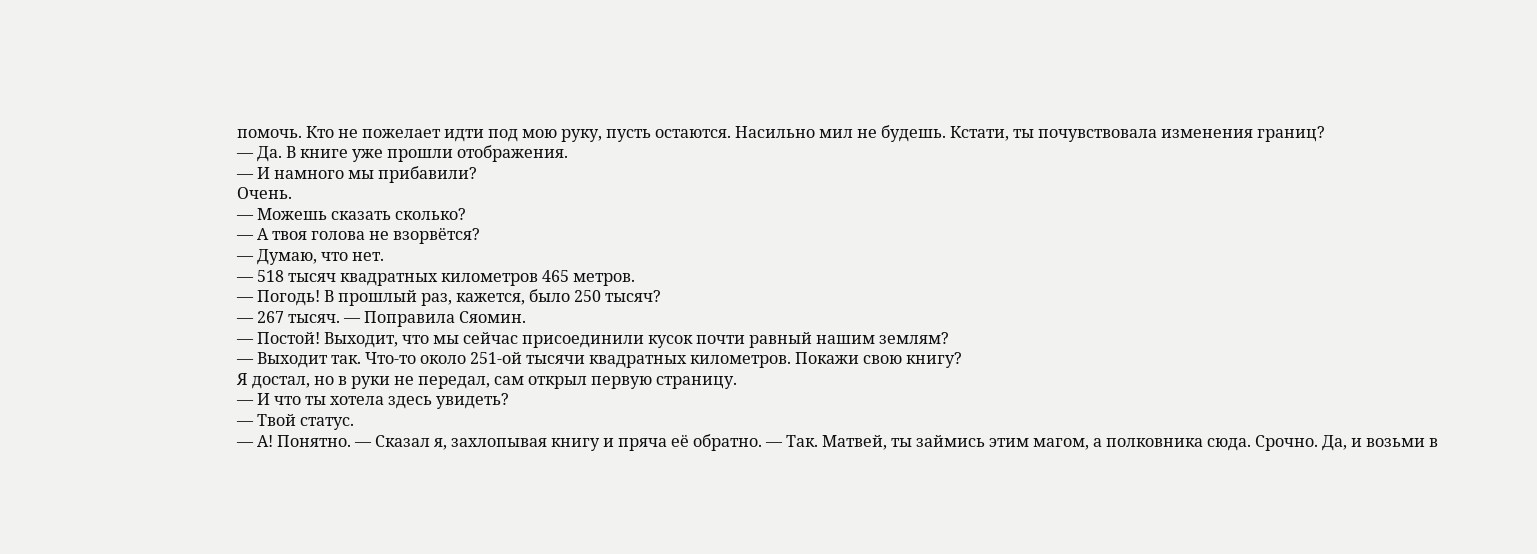помочь. Кто не пожелает идти под мою руку, пусть остаются. Насильно мил не будешь. Кстати, ты почувствовала изменения границ?
— Да. В книге уже прошли отображения.
— И намного мы прибавили?
Очень.
— Можешь сказать сколько?
— А твоя голова не взорвётся?
— Думаю, что нет.
— 518 тысяч квадратных километров 465 метров.
— Погодь! В прошлый раз, кажется, было 250 тысяч?
— 267 тысяч. — Поправила Сяомин.
— Постой! Выходит, что мы сейчас присоединили кусок почти равный нашим землям?
— Выходит так. Что-то около 251-ой тысячи квадратных километров. Покажи свою книгу?
Я достал, но в руки не передал, сам открыл первую страницу.
— И что ты хотела здесь увидеть?
— Твой статус.
— А! Понятно. — Сказал я, захлопывая книгу и пряча её обратно. — Так. Матвей, ты займись этим магом, а полковника сюда. Срочно. Да, и возьми в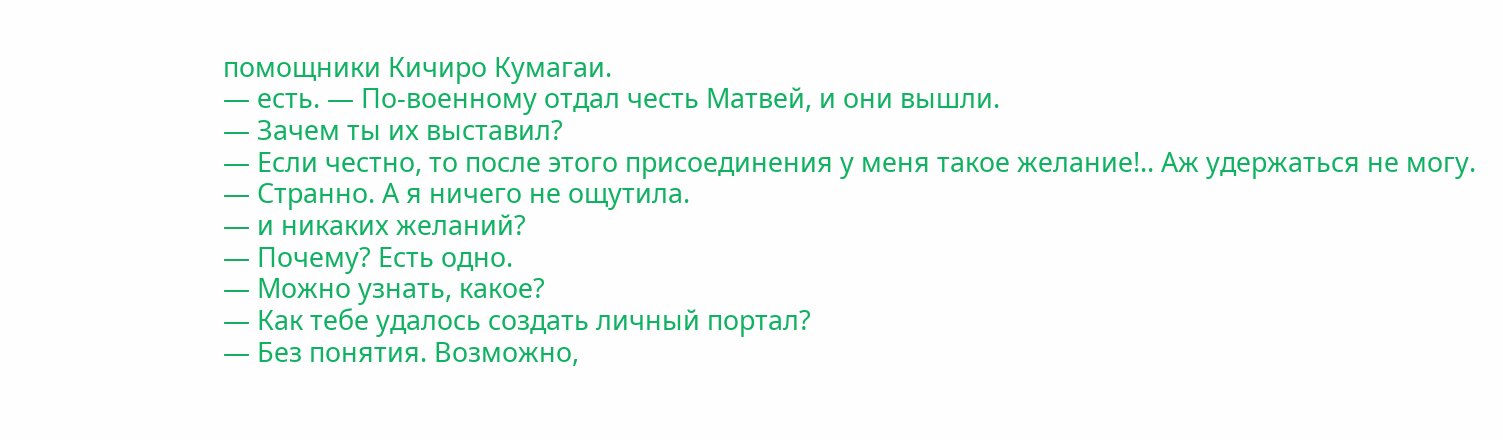помощники Кичиро Кумагаи.
— есть. — По-военному отдал честь Матвей, и они вышли.
— Зачем ты их выставил?
— Если честно, то после этого присоединения у меня такое желание!.. Аж удержаться не могу.
— Странно. А я ничего не ощутила.
— и никаких желаний?
— Почему? Есть одно.
— Можно узнать, какое?
— Как тебе удалось создать личный портал?
— Без понятия. Возможно,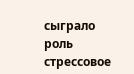сыграло роль стрессовое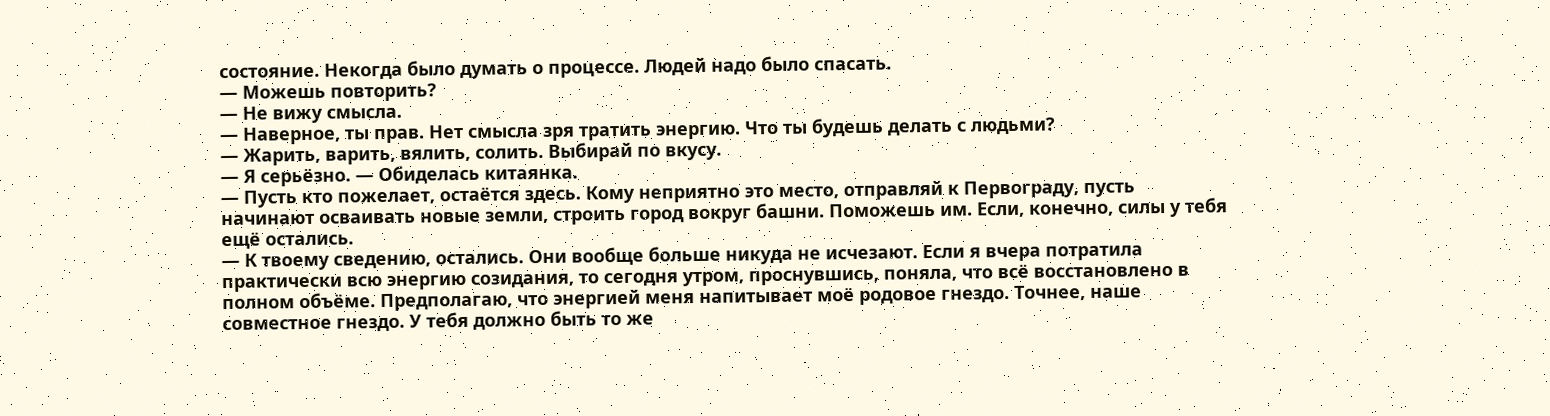состояние. Некогда было думать о процессе. Людей надо было спасать.
— Можешь повторить?
— Не вижу смысла.
— Наверное, ты прав. Нет смысла зря тратить энергию. Что ты будешь делать с людьми?
— Жарить, варить, вялить, солить. Выбирай по вкусу.
— Я серьёзно. — Обиделась китаянка.
— Пусть кто пожелает, остаётся здесь. Кому неприятно это место, отправляй к Первограду, пусть начинают осваивать новые земли, строить город вокруг башни. Поможешь им. Если, конечно, силы у тебя ещё остались.
— К твоему сведению, остались. Они вообще больше никуда не исчезают. Если я вчера потратила практически всю энергию созидания, то сегодня утром, проснувшись, поняла, что всё восстановлено в полном объёме. Предполагаю, что энергией меня напитывает моё родовое гнездо. Точнее, наше совместное гнездо. У тебя должно быть то же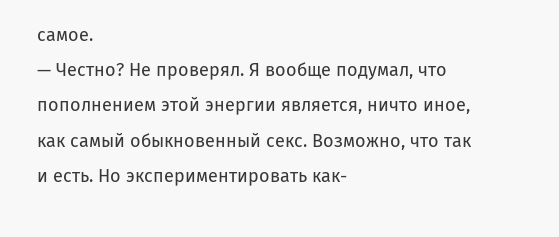самое.
— Честно? Не проверял. Я вообще подумал, что пополнением этой энергии является, ничто иное, как самый обыкновенный секс. Возможно, что так и есть. Но экспериментировать как-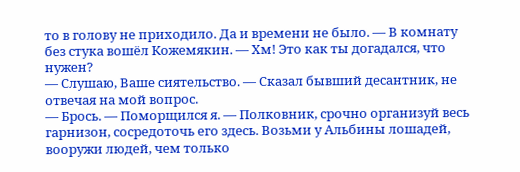то в голову не приходило. Да и времени не было. — В комнату без стука вошёл Кожемякин. — Хм! Это как ты догадался, что нужен?
— Слушаю, Ваше сиятельство. — Сказал бывший десантник, не отвечая на мой вопрос.
— Брось. — Поморщился я. — Полковник, срочно организуй весь гарнизон, сосредоточь его здесь. Возьми у Альбины лошадей, вооружи людей, чем только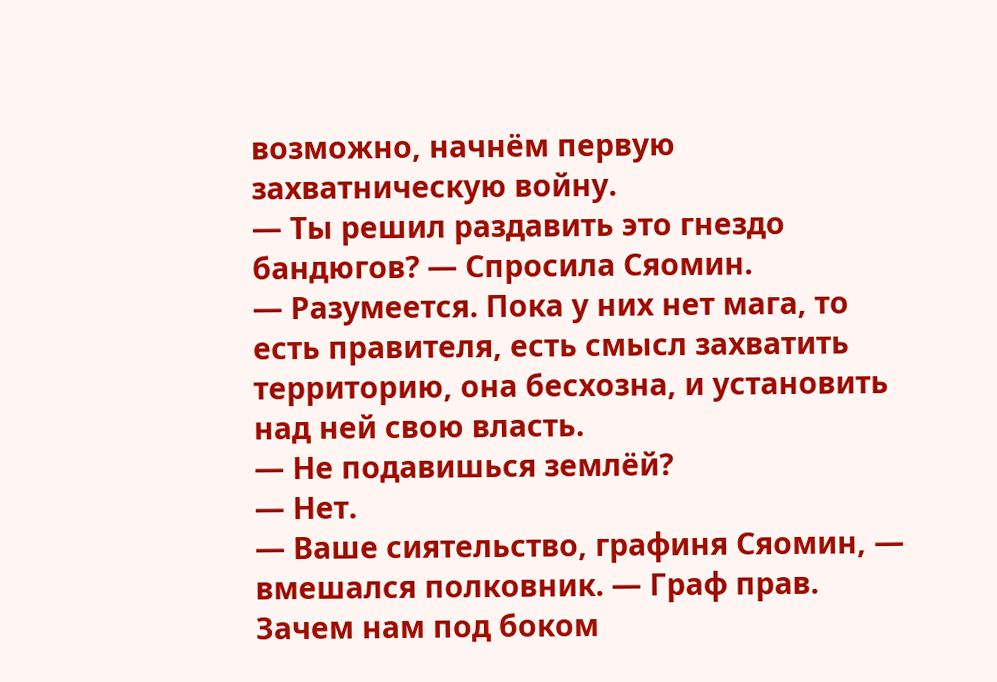возможно, начнём первую захватническую войну.
— Ты решил раздавить это гнездо бандюгов? — Спросила Сяомин.
— Разумеется. Пока у них нет мага, то есть правителя, есть смысл захватить территорию, она бесхозна, и установить над ней свою власть.
— Не подавишься землёй?
— Нет.
— Ваше сиятельство, графиня Сяомин, — вмешался полковник. — Граф прав. Зачем нам под боком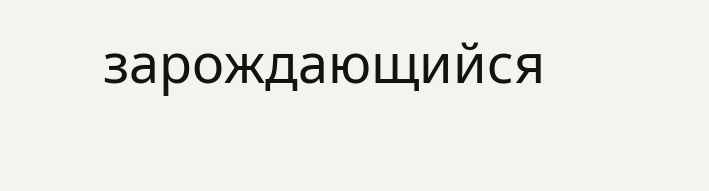зарождающийся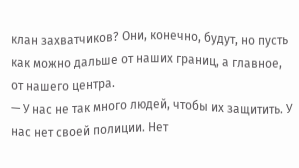клан захватчиков? Они, конечно, будут, но пусть как можно дальше от наших границ, а главное, от нашего центра.
— У нас не так много людей, чтобы их защитить. У нас нет своей полиции. Нет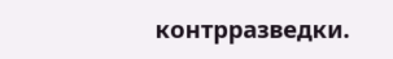контрразведки.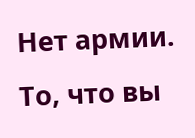Нет армии. То, что вы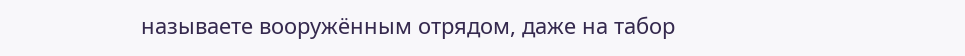называете вооружённым отрядом, даже на табор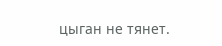цыган не тянет.